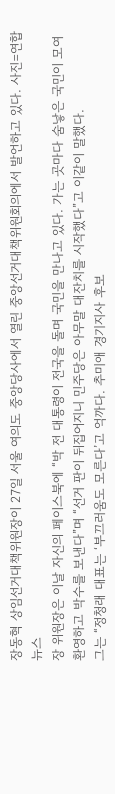장동혁 상임선거대책위원장이 27일 서울 여의도 중앙당사에서 열린 중앙선거대책위원회의에서 발언하고 있다. 사진=연합뉴스
장 위원장은 이날 자신의 페이스북에 “박 전 대통령이 전국을 돌며 국민을 만나고 있다. 가는 곳마다 숨낳은 국민이 모여 환영하고 박수를 보낸다”며 “선거 판이 뒤집어지니 민주당은 아무말 대잔치를 시작했다”고 이같이 말했다.
그는 “정청래 대표는 ‘부끄러움도 모른다’고 억까다. 추미애 경기지사 후보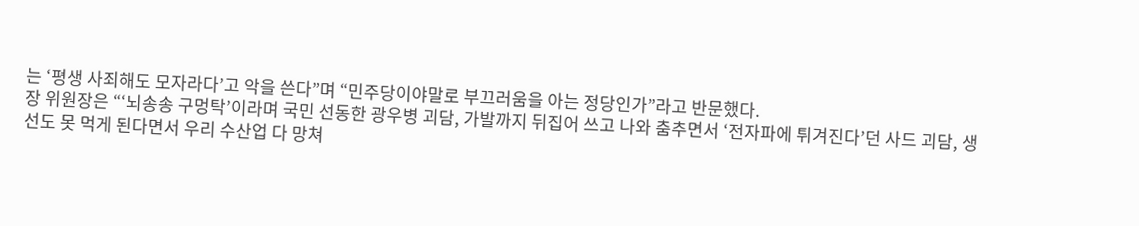는 ‘평생 사죄해도 모자라다’고 악을 쓴다”며 “민주당이야말로 부끄러움을 아는 정당인가”라고 반문했다.
장 위원장은 “‘뇌송송 구멍탁’이라며 국민 선동한 광우병 괴담, 가발까지 뒤집어 쓰고 나와 춤추면서 ‘전자파에 튀겨진다’던 사드 괴담, 생선도 못 먹게 된다면서 우리 수산업 다 망쳐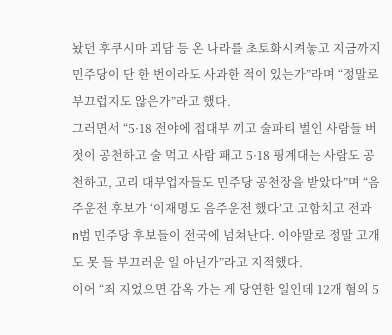놨던 후쿠시마 괴담 등 온 나라를 초토화시켜놓고 지금까지 민주당이 단 한 번이라도 사과한 적이 있는가”라며 “정말로 부끄럽지도 않은가”라고 했다.
그러면서 “5·18 전야에 접대부 끼고 술파티 벌인 사람들 버젓이 공천하고 술 먹고 사람 패고 5·18 핑계대는 사람도 공천하고, 고리 대부업자들도 민주당 공천장을 받았다”며 “음주운전 후보가 ‘이재명도 음주운전 했다’고 고함치고 전과 n범 민주당 후보들이 전국에 넘쳐난다. 이야말로 정말 고개도 못 들 부끄러운 일 아닌가”라고 지적했다.
이어 “죄 지었으면 감옥 가는 게 당연한 일인데 12개 혐의 5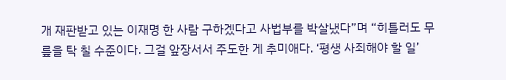개 재판받고 있는 이재명 한 사람 구하겠다고 사법부를 박살냈다”며 “히틀러도 무릎을 탁 칠 수준이다. 그걸 앞장서서 주도한 게 추미애다. ‘평생 사죄해야 할 일’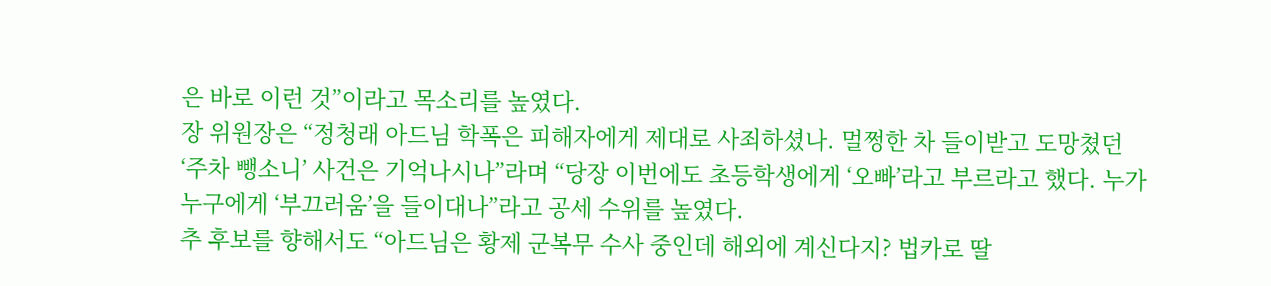은 바로 이런 것”이라고 목소리를 높였다.
장 위원장은 “정청래 아드님 학폭은 피해자에게 제대로 사죄하셨나. 멀쩡한 차 들이받고 도망쳤던 ‘주차 뺑소니’ 사건은 기억나시나”라며 “당장 이번에도 초등학생에게 ‘오빠’라고 부르라고 했다. 누가 누구에게 ‘부끄러움’을 들이대나”라고 공세 수위를 높였다.
추 후보를 향해서도 “아드님은 황제 군복무 수사 중인데 해외에 계신다지? 법카로 딸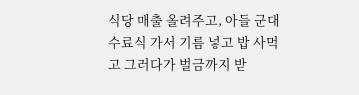식당 매출 올려주고, 아들 군대 수료식 가서 기름 넣고 밥 사먹고 그러다가 벌금까지 받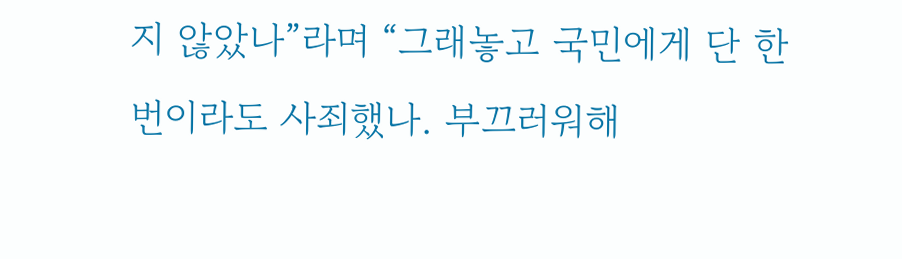지 않았나”라며 “그래놓고 국민에게 단 한 번이라도 사죄했나. 부끄러워해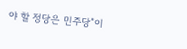야 할 정당은 민주당”이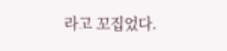라고 꼬집었다.